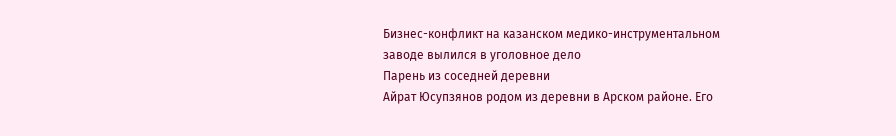Бизнес-конфликт на казанском медико-инструментальном заводе вылился в уголовное дело
Парень из соседней деревни
Айрат Юсупзянов родом из деревни в Арском районе. Его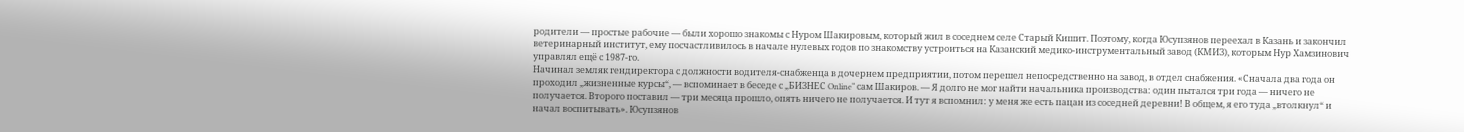родители — простые рабочие — были хорошо знакомы с Нуром Шакировым, который жил в соседнем селе Старый Кишит. Поэтому, когда Юсупзянов переехал в Казань и закончил ветеринарный институт, ему посчастливилось в начале нулевых годов по знакомству устроиться на Казанский медико-инструментальный завод (КМИЗ), которым Нур Хамзинович управлял ещё с 1987-го.
Начинал земляк гендиректора с должности водителя-снабженца в дочернем предприятии, потом перешел непосредственно на завод, в отдел снабжения. «Сначала два года он проходил „жизненные курсы“, — вспоминает в беседе с „БИЗНЕС Online“ сам Шакиров. — Я долго не мог найти начальника производства: один пытался три года — ничего не получается. Второго поставил — три месяца прошло, опять ничего не получается. И тут я вспомнил: у меня же есть пацан из соседней деревни! В общем, я его туда „втолкнул“ и начал воспитывать». Юсупзянов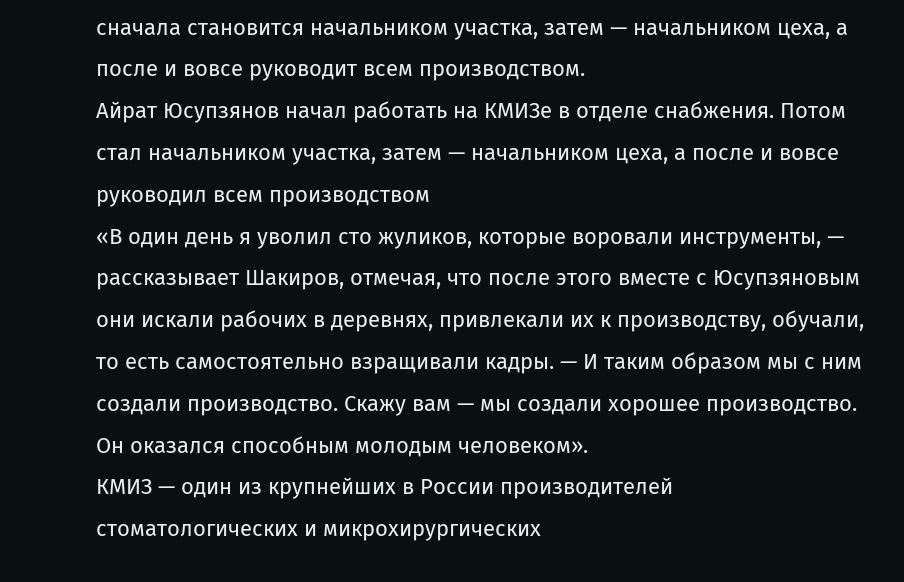сначала становится начальником участка, затем — начальником цеха, а после и вовсе руководит всем производством.
Айрат Юсупзянов начал работать на КМИЗе в отделе снабжения. Потом стал начальником участка, затем — начальником цеха, а после и вовсе руководил всем производством
«В один день я уволил сто жуликов, которые воровали инструменты, — рассказывает Шакиров, отмечая, что после этого вместе с Юсупзяновым они искали рабочих в деревнях, привлекали их к производству, обучали, то есть самостоятельно взращивали кадры. — И таким образом мы с ним создали производство. Скажу вам — мы создали хорошее производство. Он оказался способным молодым человеком».
КМИЗ — один из крупнейших в России производителей стоматологических и микрохирургических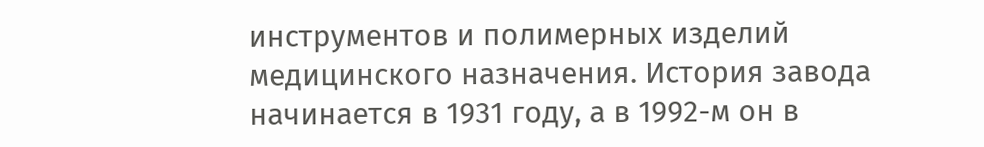инструментов и полимерных изделий медицинского назначения. История завода начинается в 1931 году, а в 1992-м он в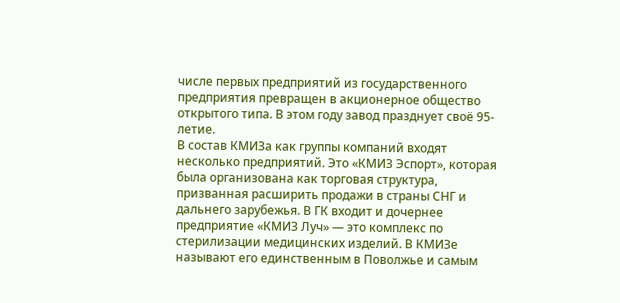числе первых предприятий из государственного предприятия превращен в акционерное общество открытого типа. В этом году завод празднует своё 95-летие.
В состав КМИЗа как группы компаний входят несколько предприятий. Это «КМИЗ Эспорт», которая была организована как торговая структура, призванная расширить продажи в страны СНГ и дальнего зарубежья. В ГК входит и дочернее предприятие «КМИЗ Луч» — это комплекс по стерилизации медицинских изделий. В КМИЗе называют его единственным в Поволжье и самым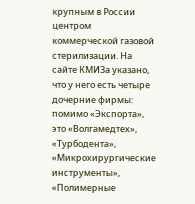крупным в России центром коммерческой газовой стерилизации. На сайте КМИЗа указано, что у него есть четыре дочерние фирмы: помимо «Экспорта», это «Волгамедтех», «Турбодента», «Микрохирургические инструменты», «Полимерные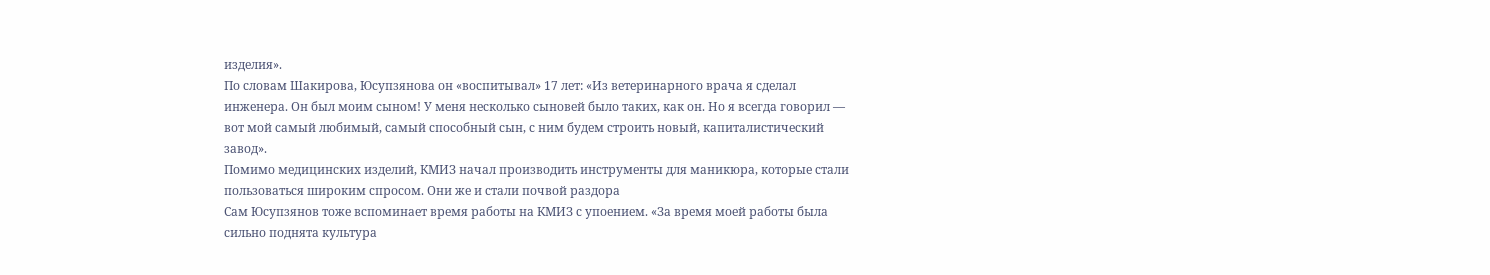изделия».
По словам Шакирова, Юсупзянова он «воспитывал» 17 лет: «Из ветеринарного врача я сделал инженера. Он был моим сыном! У меня несколько сыновей было таких, как он. Но я всегда говорил — вот мой самый любимый, самый способный сын, с ним будем строить новый, капиталистический завод».
Помимо медицинских изделий, КМИЗ начал производить инструменты для маникюра, которые стали пользоваться широким спросом. Они же и стали почвой раздора
Сам Юсупзянов тоже вспоминает время работы на КМИЗ с упоением. «За время моей работы была сильно поднята культура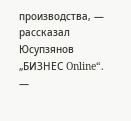производства, — рассказал Юсупзянов „БИЗНЕС Online“. —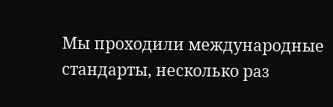Мы проходили международные стандарты, несколько раз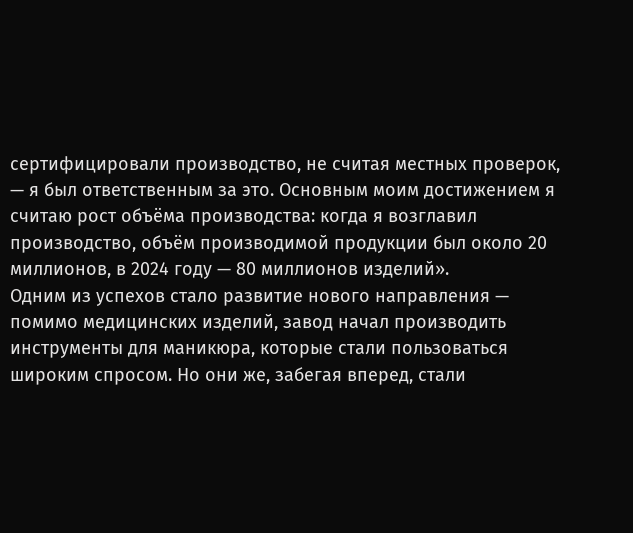сертифицировали производство, не считая местных проверок, — я был ответственным за это. Основным моим достижением я считаю рост объёма производства: когда я возглавил производство, объём производимой продукции был около 20 миллионов, в 2024 году — 80 миллионов изделий».
Одним из успехов стало развитие нового направления — помимо медицинских изделий, завод начал производить инструменты для маникюра, которые стали пользоваться широким спросом. Но они же, забегая вперед, стали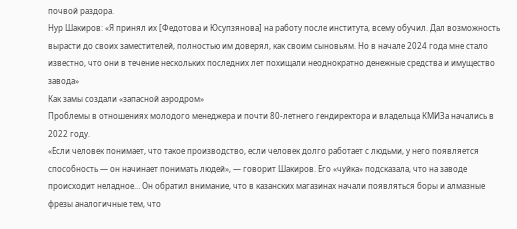почвой раздора.
Нур Шакиров: «Я принял их [Федотова и Юсупзянова] на работу после института, всему обучил. Дал возможность вырасти до своих заместителей, полностью им доверял, как своим сыновьям. Но в начале 2024 года мне стало известно, что они в течение нескольких последних лет похищали неоднократно денежные средства и имущество завода»
Как замы создали «запасной аэродром»
Проблемы в отношениях молодого менеджера и почти 80-летнего гендиректора и владельца КМИЗа начались в 2022 году.
«Если человек понимает, что такое производство, если человек долго работает с людьми, у него появляется способность — он начинает понимать людей», — говорит Шакиров. Его «чуйка» подсказала, что на заводе происходит неладное… Он обратил внимание, что в казанских магазинах начали появляться боры и алмазные фрезы аналогичные тем, что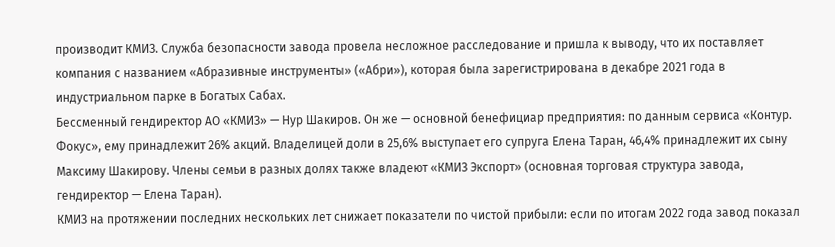производит КМИЗ. Служба безопасности завода провела несложное расследование и пришла к выводу, что их поставляет компания с названием «Абразивные инструменты» («Абри»), которая была зарегистрирована в декабре 2021 года в индустриальном парке в Богатых Сабах.
Бессменный гендиректор АО «КМИЗ» — Нур Шакиров. Он же — основной бенефициар предприятия: по данным сервиса «Контур. Фокус», ему принадлежит 26% акций. Владелицей доли в 25,6% выступает его супруга Елена Таран, 46,4% принадлежит их сыну Максиму Шакирову. Члены семьи в разных долях также владеют «КМИЗ Экспорт» (основная торговая структура завода, гендиректор — Елена Таран).
КМИЗ на протяжении последних нескольких лет снижает показатели по чистой прибыли: если по итогам 2022 года завод показал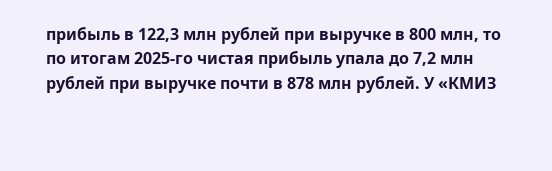прибыль в 122,3 млн рублей при выручке в 800 млн, то по итогам 2025-го чистая прибыль упала до 7,2 млн рублей при выручке почти в 878 млн рублей. У «КМИЗ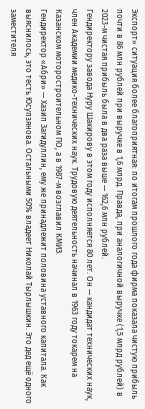Экспорт» ситуация более благоприятная: по итогам прошлого года фирма показала чистую прибыль почти в 86 млн рублей при выручке в 1,6 млрд. Правда, при аналогичной выручке (1,5 млрд рублей) в 2023-м чистая прибыль была в два раза выше — 162,6 млн рублей.
Гендиректору завода Нуру Шакирову в этом году исполняется 80 лет. Он — кандидат технических наук, член Академии медико-технических наук. Трудовую деятельность начинал в 1963 году токарем на Казанском моторостроительном ПО, а в 1987-м возглавил КМИЗ.
Гендиректор «Абри» — Хазип Загидуллин, ему же принадлежит половина уставного капитала. Как выяснилось, это тесть Юсупзянова. Остальными 50% владеет Николай Тырлышкин. Это дед ещё одного заместителя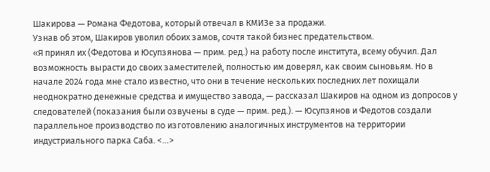Шакирова — Романа Федотова, который отвечал в КМИЗе за продажи.
Узнав об этом, Шакиров уволил обоих замов, сочтя такой бизнес предательством.
«Я принял их (Федотова и Юсупзянова — прим. ред.) на работу после института, всему обучил. Дал возможность вырасти до своих заместителей, полностью им доверял, как своим сыновьям. Но в начале 2024 года мне стало известно, что они в течение нескольких последних лет похищали неоднократно денежные средства и имущество завода, — рассказал Шакиров на одном из допросов у следователей (показания были озвучены в суде — прим. ред.). — Юсупзянов и Федотов создали параллельное производство по изготовлению аналогичных инструментов на территории индустриального парка Саба. <…>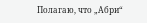Полагаю, что „Абри“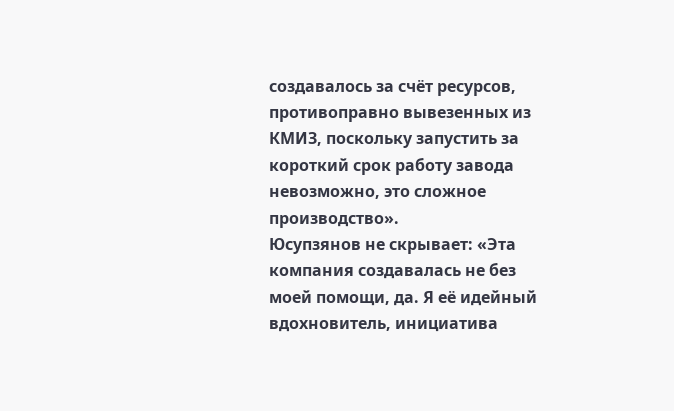создавалось за счёт ресурсов, противоправно вывезенных из КМИЗ, поскольку запустить за короткий срок работу завода невозможно, это сложное производство».
Юсупзянов не скрывает: «Эта компания создавалась не без моей помощи, да. Я её идейный вдохновитель, инициатива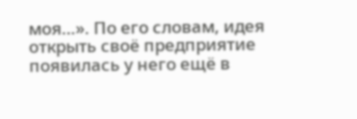моя…». По его словам, идея открыть своё предприятие появилась у него ещё в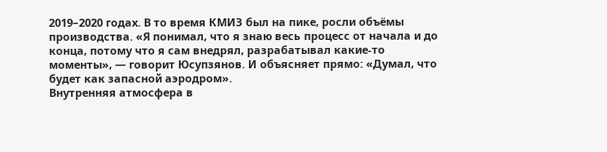2019–2020 годах. В то время КМИЗ был на пике, росли объёмы производства. «Я понимал, что я знаю весь процесс от начала и до конца, потому что я сам внедрял, разрабатывал какие-то моменты», — говорит Юсупзянов. И объясняет прямо: «Думал, что будет как запасной аэродром».
Внутренняя атмосфера в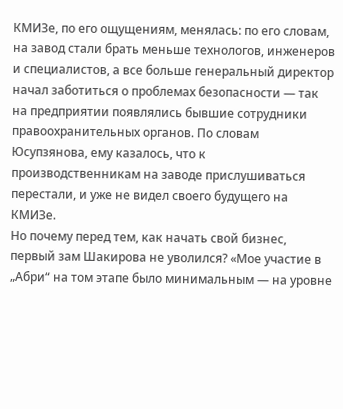КМИЗе, по его ощущениям, менялась: по его словам, на завод стали брать меньше технологов, инженеров и специалистов, а все больше генеральный директор начал заботиться о проблемах безопасности — так на предприятии появлялись бывшие сотрудники правоохранительных органов. По словам Юсупзянова, ему казалось, что к производственникам на заводе прислушиваться перестали, и уже не видел своего будущего на КМИЗе.
Но почему перед тем, как начать свой бизнес, первый зам Шакирова не уволился? «Мое участие в „Абри“ на том этапе было минимальным — на уровне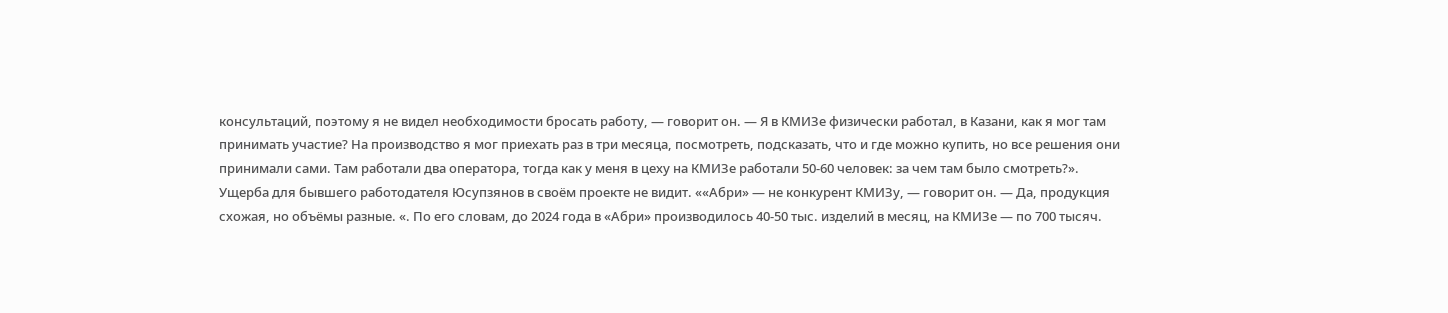консультаций, поэтому я не видел необходимости бросать работу, — говорит он. — Я в КМИЗе физически работал, в Казани, как я мог там принимать участие? На производство я мог приехать раз в три месяца, посмотреть, подсказать, что и где можно купить, но все решения они принимали сами. Там работали два оператора, тогда как у меня в цеху на КМИЗе работали 50-60 человек: за чем там было смотреть?».
Ущерба для бывшего работодателя Юсупзянов в своём проекте не видит. ««Абри» — не конкурент КМИЗу, — говорит он. — Да, продукция схожая, но объёмы разные. «. По его словам, до 2024 года в «Абри» производилось 40-50 тыс. изделий в месяц, на КМИЗе — по 700 тысяч.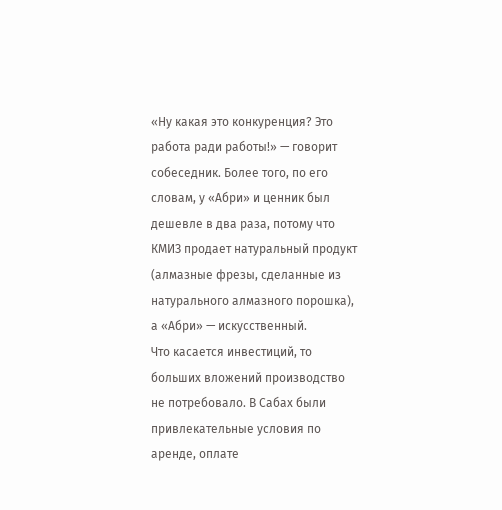«Ну какая это конкуренция? Это работа ради работы!» — говорит собеседник. Более того, по его словам, у «Абри» и ценник был дешевле в два раза, потому что КМИЗ продает натуральный продукт (алмазные фрезы, сделанные из натурального алмазного порошка), а «Абри» — искусственный.
Что касается инвестиций, то больших вложений производство не потребовало. В Сабах были привлекательные условия по аренде, оплате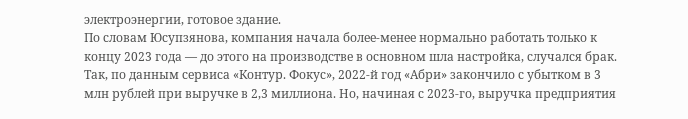электроэнергии, готовое здание.
По словам Юсупзянова, компания начала более-менее нормально работать только к концу 2023 года — до этого на производстве в основном шла настройка, случался брак. Так, по данным сервиса «Контур. Фокус», 2022-й год «Абри» закончило с убытком в 3 млн рублей при выручке в 2,3 миллиона. Но, начиная с 2023-го, выручка предприятия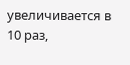увеличивается в 10 раз,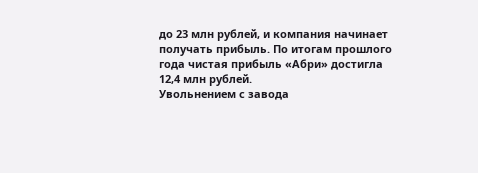до 23 млн рублей, и компания начинает получать прибыль. По итогам прошлого года чистая прибыль «Абри» достигла 12,4 млн рублей.
Увольнением с завода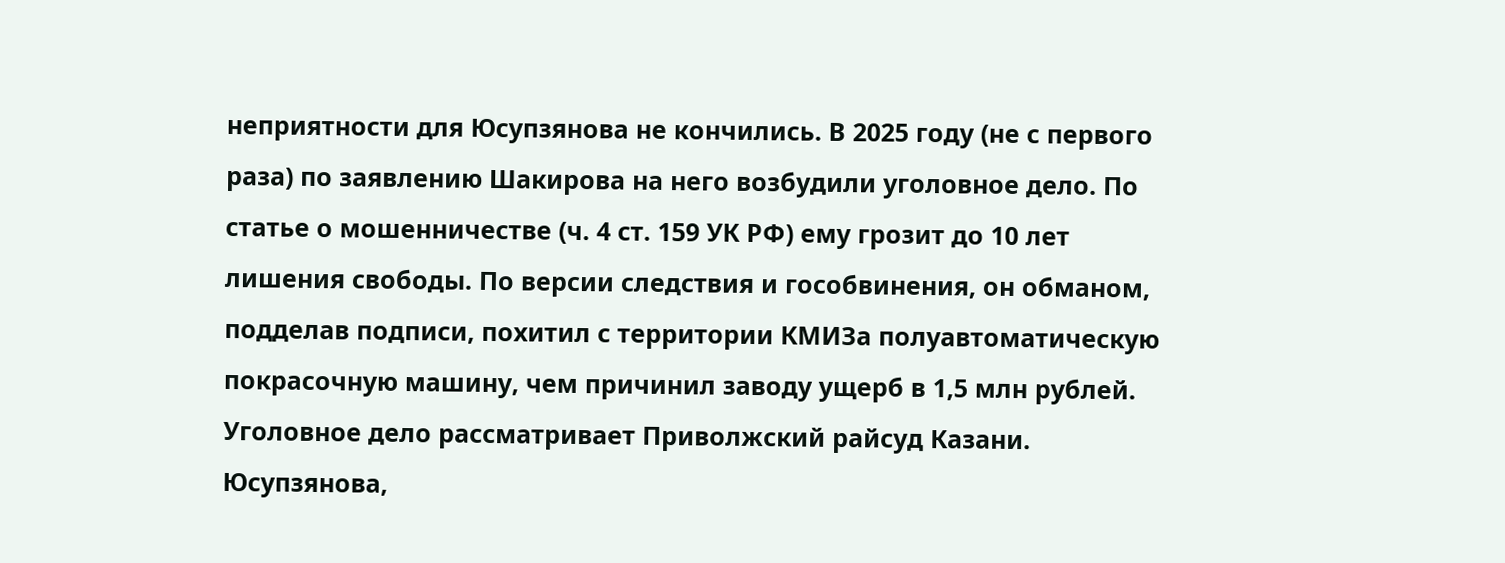неприятности для Юсупзянова не кончились. В 2025 году (не с первого раза) по заявлению Шакирова на него возбудили уголовное дело. По статье о мошенничестве (ч. 4 ст. 159 УК РФ) ему грозит до 10 лет лишения свободы. По версии следствия и гособвинения, он обманом, подделав подписи, похитил с территории КМИЗа полуавтоматическую покрасочную машину, чем причинил заводу ущерб в 1,5 млн рублей. Уголовное дело рассматривает Приволжский райсуд Казани. Юсупзянова,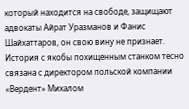который находится на свободе, защищают адвокаты Айрат Уразманов и Фанис Шайхаттаров, он свою вину не признает.
История с якобы похищенным станком тесно связана с директором польской компании «Вердент» Михалом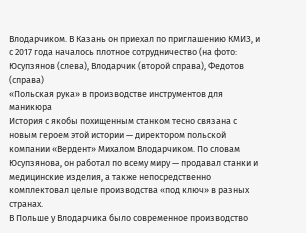Влодарчиком. В Казань он приехал по приглашению КМИЗ, и с 2017 года началось плотное сотрудничество (на фото: Юсупзянов (слева), Влодарчик (второй справа), Федотов (справа)
«Польская рука» в производстве инструментов для маникюра
История с якобы похищенным станком тесно связана с новым героем этой истории — директором польской компании «Вердент» Михалом Влодарчиком. По словам Юсупзянова, он работал по всему миру — продавал станки и медицинские изделия, а также непосредственно комплектовал целые производства «под ключ» в разных странах.
В Польше у Влодарчика было современное производство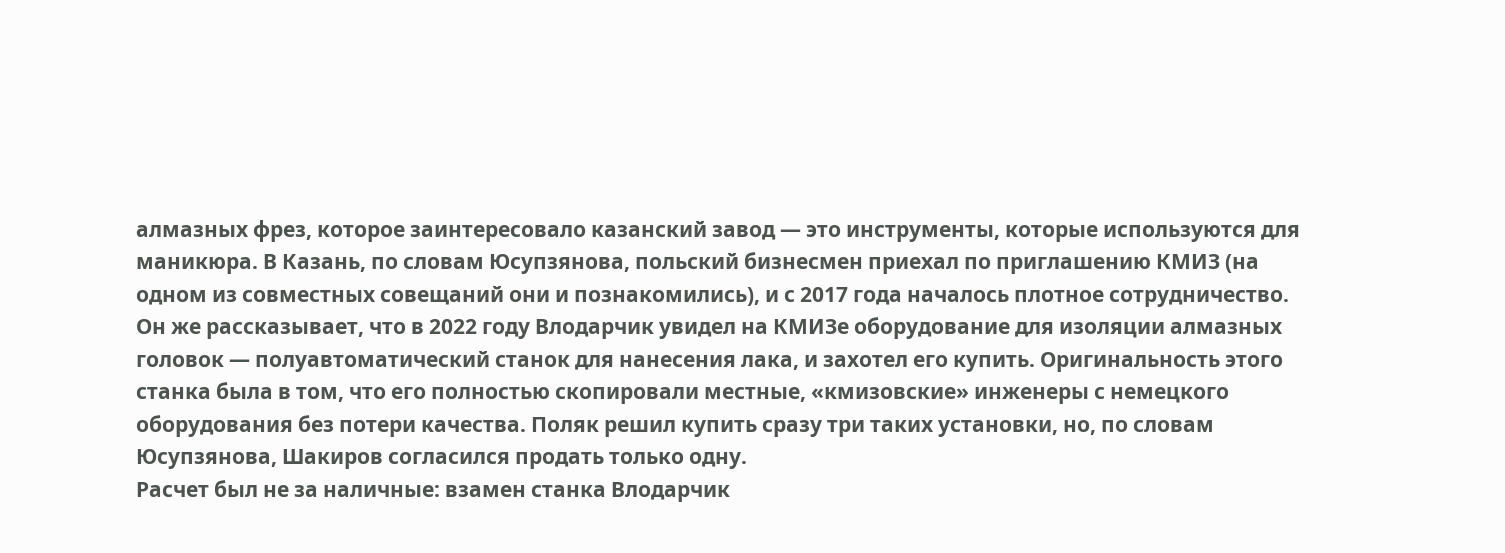алмазных фрез, которое заинтересовало казанский завод — это инструменты, которые используются для маникюра. В Казань, по словам Юсупзянова, польский бизнесмен приехал по приглашению КМИЗ (на одном из совместных совещаний они и познакомились), и с 2017 года началось плотное сотрудничество.
Он же рассказывает, что в 2022 году Влодарчик увидел на КМИЗе оборудование для изоляции алмазных головок — полуавтоматический станок для нанесения лака, и захотел его купить. Оригинальность этого станка была в том, что его полностью скопировали местные, «кмизовские» инженеры с немецкого оборудования без потери качества. Поляк решил купить сразу три таких установки, но, по словам Юсупзянова, Шакиров согласился продать только одну.
Расчет был не за наличные: взамен станка Влодарчик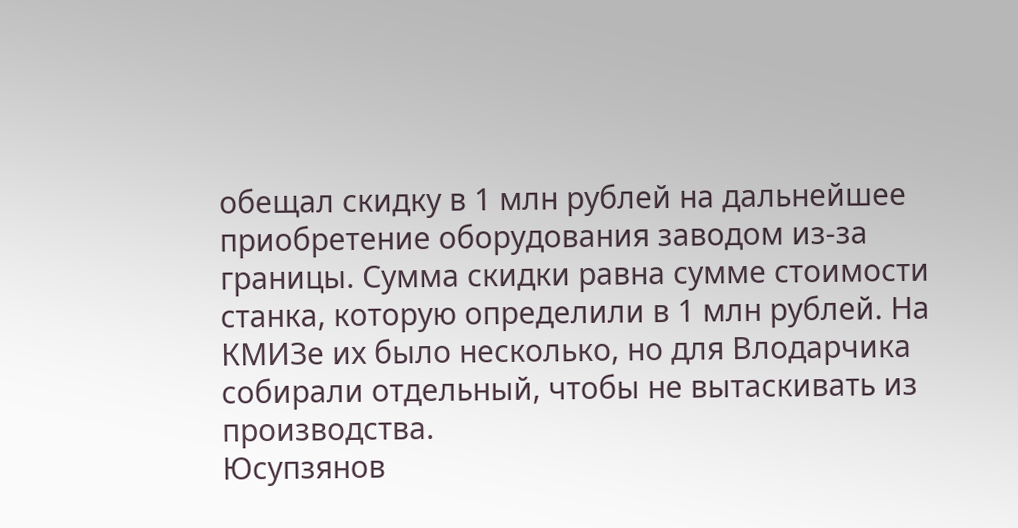обещал скидку в 1 млн рублей на дальнейшее приобретение оборудования заводом из-за границы. Сумма скидки равна сумме стоимости станка, которую определили в 1 млн рублей. На КМИЗе их было несколько, но для Влодарчика собирали отдельный, чтобы не вытаскивать из производства.
Юсупзянов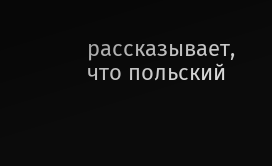рассказывает, что польский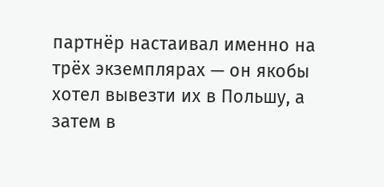партнёр настаивал именно на трёх экземплярах — он якобы хотел вывезти их в Польшу, а затем в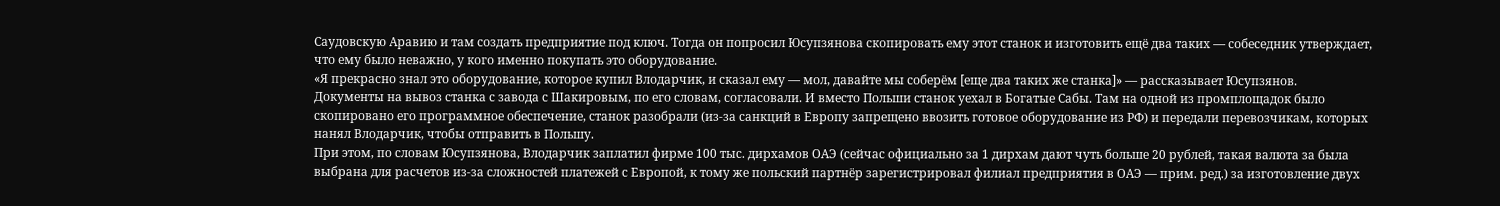Саудовскую Аравию и там создать предприятие под ключ. Тогда он попросил Юсупзянова скопировать ему этот станок и изготовить ещё два таких — собеседник утверждает, что ему было неважно, у кого именно покупать это оборудование.
«Я прекрасно знал это оборудование, которое купил Влодарчик, и сказал ему — мол, давайте мы соберём [еще два таких же станка]» — рассказывает Юсупзянов.
Документы на вывоз станка с завода с Шакировым, по его словам, согласовали. И вместо Польши станок уехал в Богатые Сабы. Там на одной из промплощадок было скопировано его программное обеспечение, станок разобрали (из-за санкций в Европу запрещено ввозить готовое оборудование из РФ) и передали перевозчикам, которых нанял Влодарчик, чтобы отправить в Польшу.
При этом, по словам Юсупзянова, Влодарчик заплатил фирме 100 тыс. дирхамов ОАЭ (сейчас официально за 1 дирхам дают чуть больше 20 рублей, такая валюта за была выбрана для расчетов из-за сложностей платежей с Европой, к тому же польский партнёр зарегистрировал филиал предприятия в ОАЭ — прим. ред.) за изготовление двух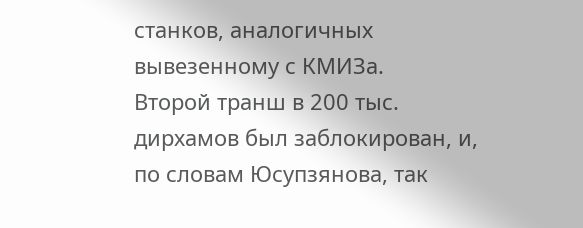станков, аналогичных вывезенному с КМИЗа.
Второй транш в 200 тыс. дирхамов был заблокирован, и, по словам Юсупзянова, так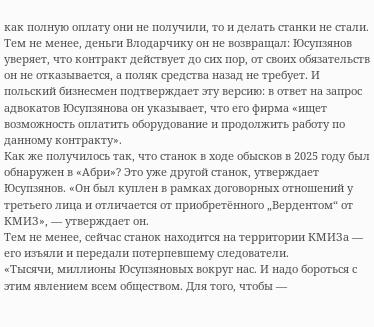как полную оплату они не получили, то и делать станки не стали. Тем не менее, деньги Влодарчику он не возвращал: Юсупзянов уверяет, что контракт действует до сих пор, от своих обязательств он не отказывается, а поляк средства назад не требует. И польский бизнесмен подтверждает эту версию: в ответ на запрос адвокатов Юсупзянова он указывает, что его фирма «ищет возможность оплатить оборудование и продолжить работу по данному контракту».
Как же получилось так, что станок в ходе обысков в 2025 году был обнаружен в «Абри»? Это уже другой станок, утверждает Юсупзянов. «Он был куплен в рамках договорных отношений у третьего лица и отличается от приобретённого „Вердентом“ от КМИЗ», — утверждает он.
Тем не менее, сейчас станок находится на территории КМИЗа — его изъяли и передали потерпевшему следователи.
«Тысячи, миллионы Юсупзяновых вокруг нас. И надо бороться с этим явлением всем обществом. Для того, чтобы —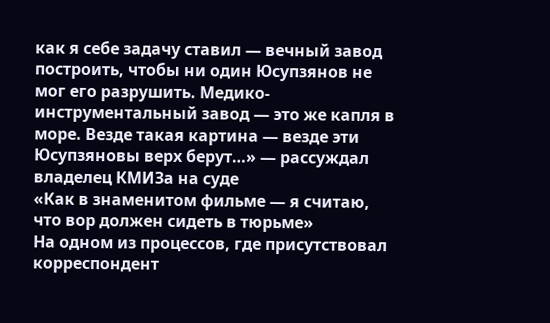как я себе задачу ставил — вечный завод построить, чтобы ни один Юсупзянов не мог его разрушить. Медико-инструментальный завод — это же капля в море. Везде такая картина — везде эти Юсупзяновы верх берут…» — рассуждал владелец КМИЗа на суде
«Как в знаменитом фильме — я считаю, что вор должен сидеть в тюрьме»
На одном из процессов, где присутствовал корреспондент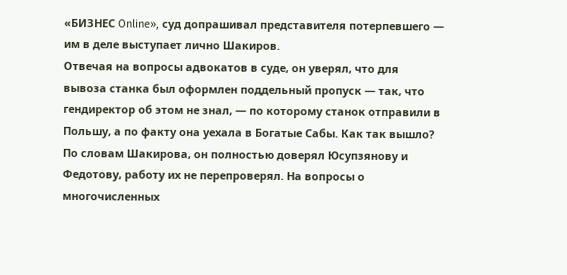«БИЗНЕС Online», суд допрашивал представителя потерпевшего — им в деле выступает лично Шакиров.
Отвечая на вопросы адвокатов в суде, он уверял, что для вывоза станка был оформлен поддельный пропуск — так, что гендиректор об этом не знал, — по которому станок отправили в Польшу, а по факту она уехала в Богатые Сабы. Как так вышло? По словам Шакирова, он полностью доверял Юсупзянову и Федотову, работу их не перепроверял. На вопросы о многочисленных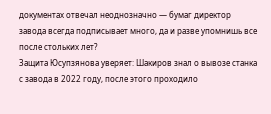документах отвечал неоднозначно — бумаг директор завода всегда подписывает много, да и разве упомнишь все после стольких лет?
Защита Юсупзянова уверяет: Шакиров знал о вывозе станка с завода в 2022 году, после этого проходило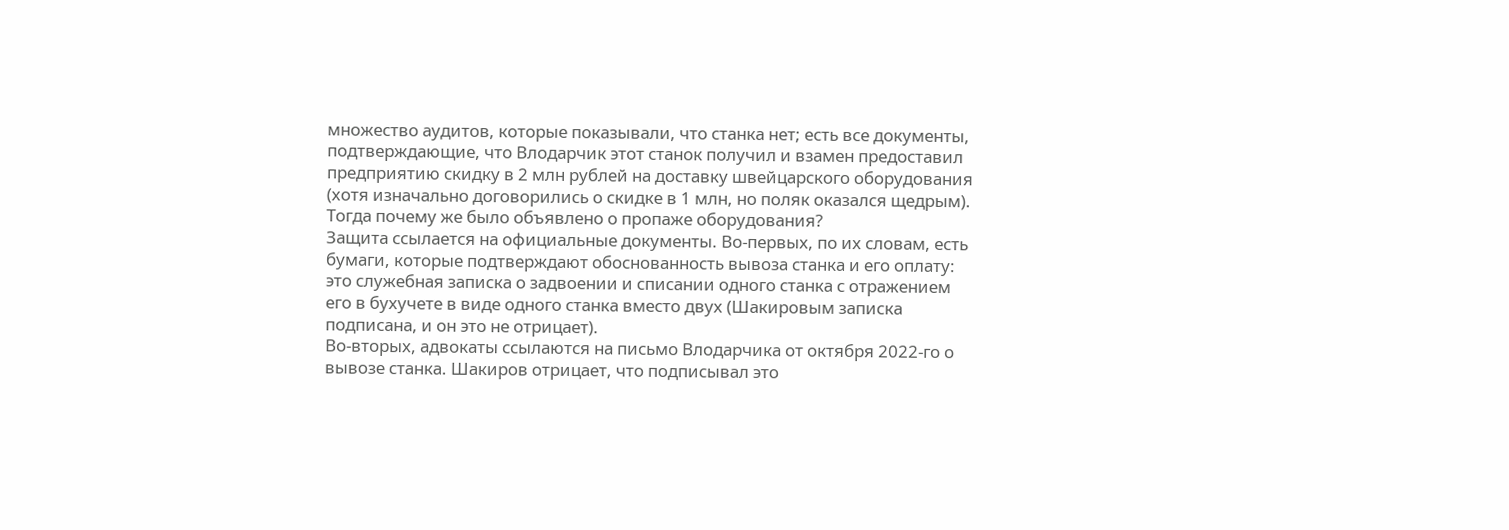множество аудитов, которые показывали, что станка нет; есть все документы, подтверждающие, что Влодарчик этот станок получил и взамен предоставил предприятию скидку в 2 млн рублей на доставку швейцарского оборудования (хотя изначально договорились о скидке в 1 млн, но поляк оказался щедрым). Тогда почему же было объявлено о пропаже оборудования?
Защита ссылается на официальные документы. Во-первых, по их словам, есть бумаги, которые подтверждают обоснованность вывоза станка и его оплату: это служебная записка о задвоении и списании одного станка с отражением его в бухучете в виде одного станка вместо двух (Шакировым записка подписана, и он это не отрицает).
Во-вторых, адвокаты ссылаются на письмо Влодарчика от октября 2022-го о вывозе станка. Шакиров отрицает, что подписывал это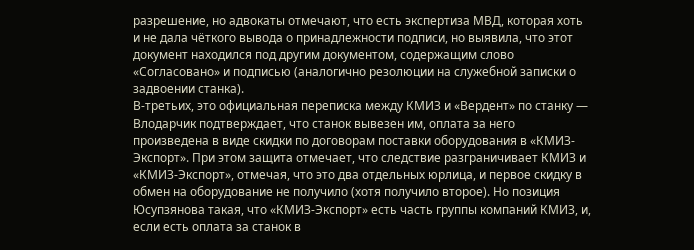разрешение, но адвокаты отмечают, что есть экспертиза МВД, которая хоть и не дала чёткого вывода о принадлежности подписи, но выявила, что этот документ находился под другим документом, содержащим слово «Согласовано» и подписью (аналогично резолюции на служебной записки о задвоении станка).
В-третьих, это официальная переписка между КМИЗ и «Вердент» по станку — Влодарчик подтверждает, что станок вывезен им, оплата за него произведена в виде скидки по договорам поставки оборудования в «КМИЗ-Экспорт». При этом защита отмечает, что следствие разграничивает КМИЗ и «КМИЗ-Экспорт», отмечая, что это два отдельных юрлица, и первое скидку в обмен на оборудование не получило (хотя получило второе). Но позиция Юсупзянова такая, что «КМИЗ-Экспорт» есть часть группы компаний КМИЗ, и, если есть оплата за станок в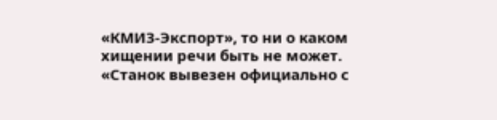«КМИЗ-Экспорт», то ни о каком хищении речи быть не может.
«Станок вывезен официально с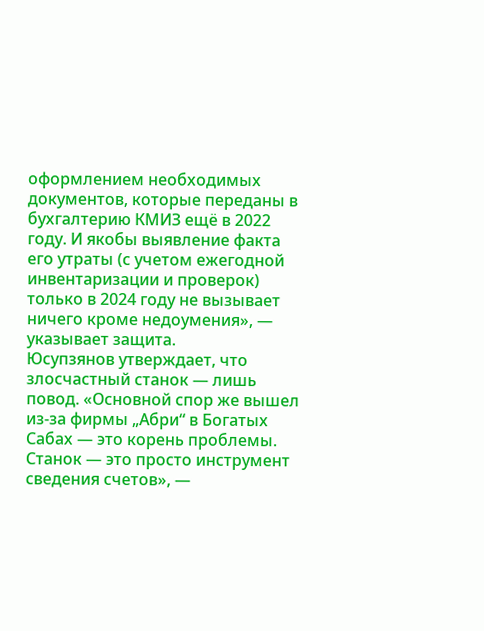оформлением необходимых документов, которые переданы в бухгалтерию КМИЗ ещё в 2022 году. И якобы выявление факта его утраты (с учетом ежегодной инвентаризации и проверок) только в 2024 году не вызывает ничего кроме недоумения», — указывает защита.
Юсупзянов утверждает, что злосчастный станок — лишь повод. «Основной спор же вышел из-за фирмы „Абри“ в Богатых Сабах — это корень проблемы. Станок — это просто инструмент сведения счетов», —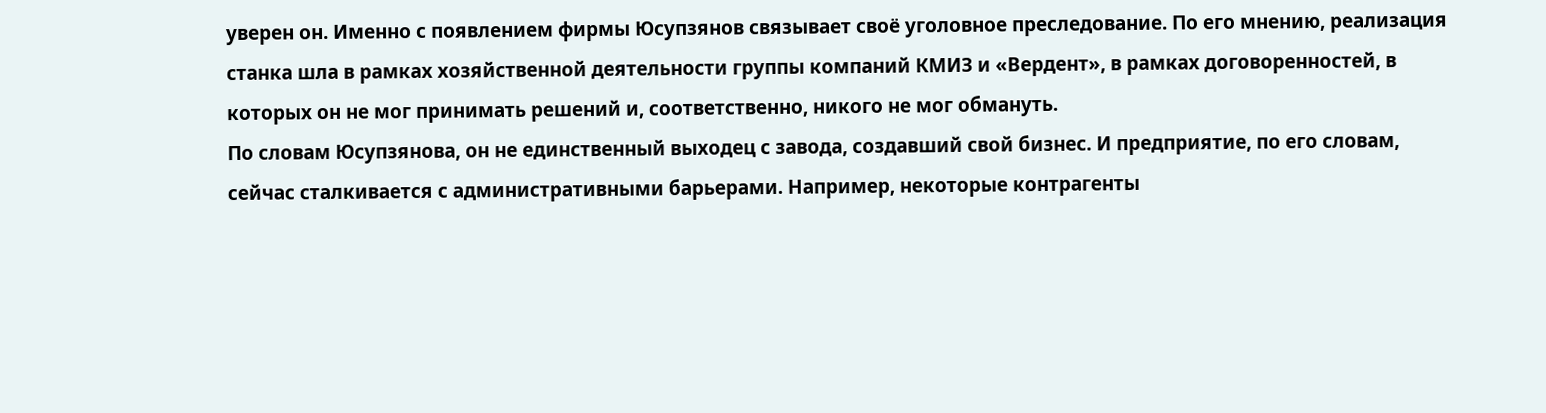уверен он. Именно с появлением фирмы Юсупзянов связывает своё уголовное преследование. По его мнению, реализация станка шла в рамках хозяйственной деятельности группы компаний КМИЗ и «Вердент», в рамках договоренностей, в которых он не мог принимать решений и, соответственно, никого не мог обмануть.
По словам Юсупзянова, он не единственный выходец с завода, создавший свой бизнес. И предприятие, по его словам, сейчас сталкивается с административными барьерами. Например, некоторые контрагенты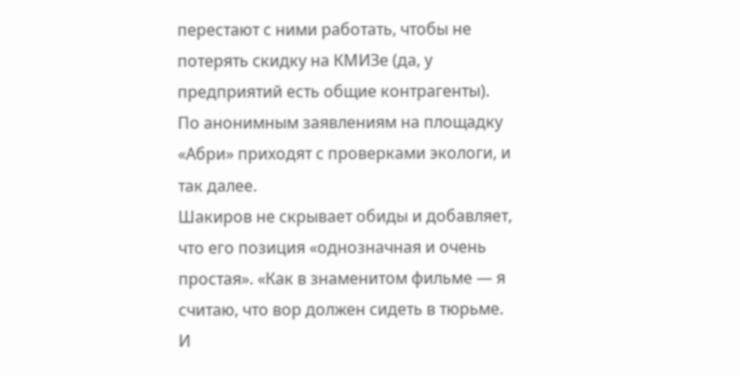перестают с ними работать, чтобы не потерять скидку на КМИЗе (да, у предприятий есть общие контрагенты). По анонимным заявлениям на площадку «Абри» приходят с проверками экологи, и так далее.
Шакиров не скрывает обиды и добавляет, что его позиция «однозначная и очень простая». «Как в знаменитом фильме — я считаю, что вор должен сидеть в тюрьме. И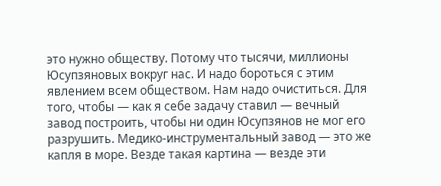это нужно обществу. Потому что тысячи, миллионы Юсупзяновых вокруг нас. И надо бороться с этим явлением всем обществом. Нам надо очиститься. Для того, чтобы — как я себе задачу ставил — вечный завод построить, чтобы ни один Юсупзянов не мог его разрушить. Медико-инструментальный завод — это же капля в море. Везде такая картина — везде эти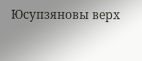Юсупзяновы верх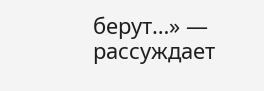берут…» — рассуждает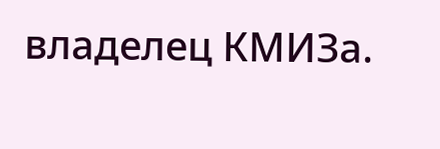владелец КМИЗа.